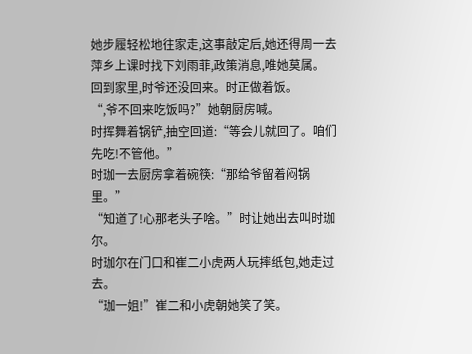她步履轻松地往家走,这事敲定后,她还得周一去萍乡上课时找下刘雨菲,政策消息,唯她莫属。
回到家里,时爷还没回来。时正做着饭。
“,爷不回来吃饭吗?”她朝厨房喊。
时挥舞着锅铲,抽空回道:“等会儿就回了。咱们先吃!不管他。”
时珈一去厨房拿着碗筷:“那给爷留着闷锅里。”
“知道了!心那老头子啥。”时让她出去叫时珈尔。
时珈尔在门口和崔二小虎两人玩摔纸包,她走过去。
“珈一姐!”崔二和小虎朝她笑了笑。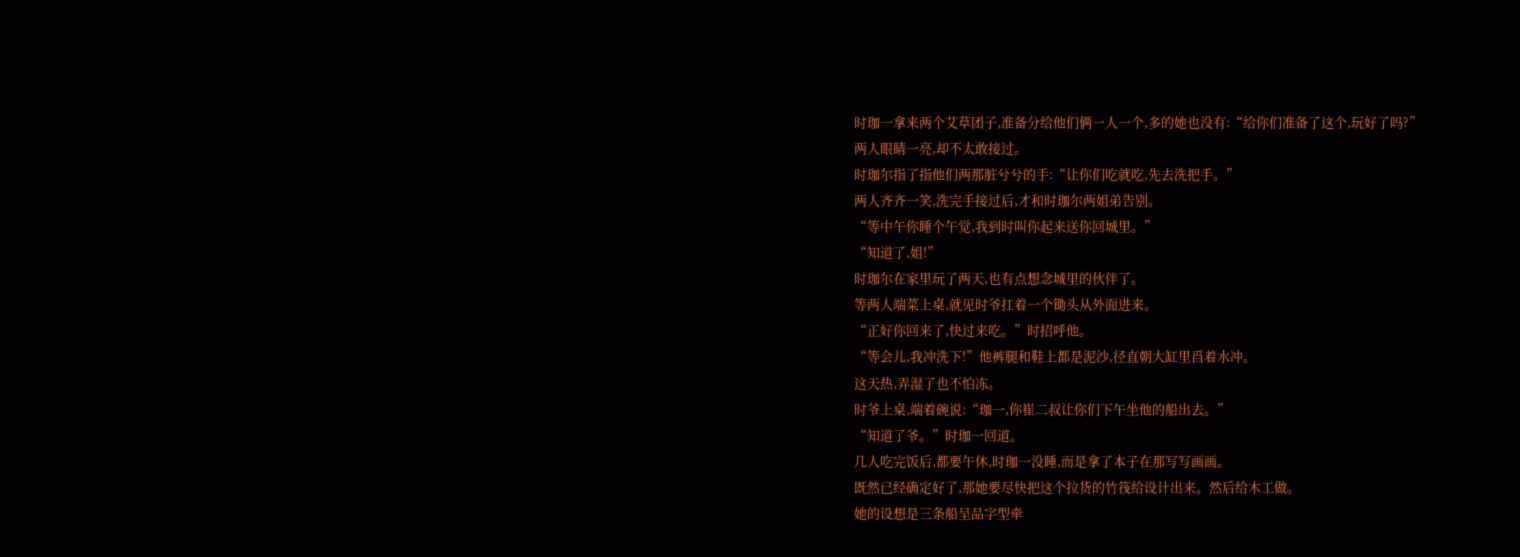时珈一拿来两个艾草团子,准备分给他们俩一人一个,多的她也没有:“给你们准备了这个,玩好了吗?”
两人眼睛一亮,却不太敢接过。
时珈尔指了指他们两那脏兮兮的手:“让你们吃就吃,先去洗把手。”
两人齐齐一笑,洗完手接过后,才和时珈尔两姐弟告别。
“等中午你睡个午觉,我到时叫你起来送你回城里。”
“知道了,姐!”
时珈尔在家里玩了两天,也有点想念城里的伙伴了。
等两人端菜上桌,就见时爷扛着一个锄头从外面进来。
“正好你回来了,快过来吃。”时招呼他。
“等会儿,我冲洗下!”他裤腿和鞋上都是泥沙,径直朝大缸里舀着水冲。
这天热,弄湿了也不怕冻。
时爷上桌,端着碗说:“珈一,你崔二叔让你们下午坐他的船出去。”
“知道了爷。”时珈一回道。
几人吃完饭后,都要午休,时珈一没睡,而是拿了本子在那写写画画。
既然已经确定好了,那她要尽快把这个拉货的竹筏给设计出来。然后给木工做。
她的设想是三条船呈品字型牵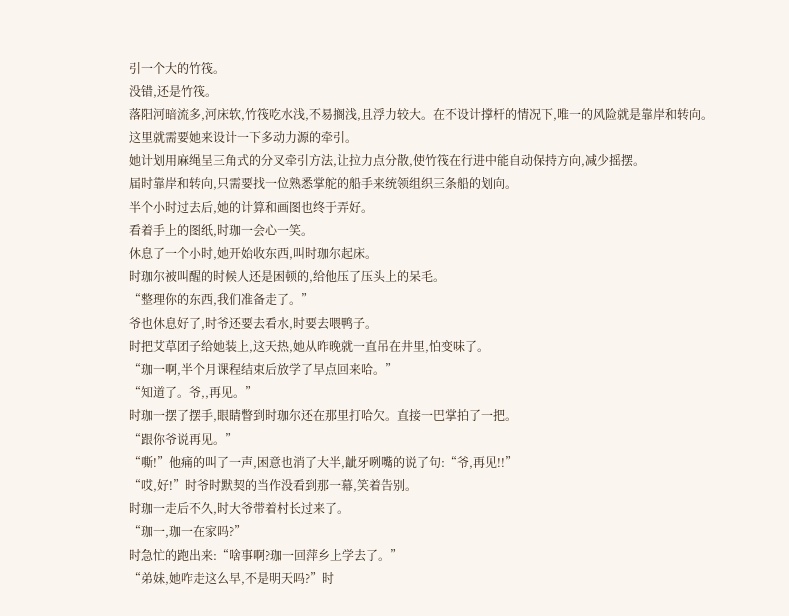引一个大的竹筏。
没错,还是竹筏。
落阳河暗流多,河床软,竹筏吃水浅,不易搁浅,且浮力较大。在不设计撑杆的情况下,唯一的风险就是靠岸和转向。
这里就需要她来设计一下多动力源的牵引。
她计划用麻绳呈三角式的分叉牵引方法,让拉力点分散,使竹筏在行进中能自动保持方向,减少摇摆。
届时靠岸和转向,只需要找一位熟悉掌舵的船手来统领组织三条船的划向。
半个小时过去后,她的计算和画图也终于弄好。
看着手上的图纸,时珈一会心一笑。
休息了一个小时,她开始收东西,叫时珈尔起床。
时珈尔被叫醒的时候人还是困顿的,给他压了压头上的呆毛。
“整理你的东西,我们准备走了。”
爷也休息好了,时爷还要去看水,时要去喂鸭子。
时把艾草团子给她装上,这天热,她从昨晚就一直吊在井里,怕变味了。
“珈一啊,半个月课程结束后放学了早点回来哈。”
“知道了。爷,,再见。”
时珈一摆了摆手,眼睛瞥到时珈尔还在那里打哈欠。直接一巴掌拍了一把。
“跟你爷说再见。”
“嘶!”他痛的叫了一声,困意也消了大半,龇牙咧嘴的说了句:“爷,再见!!”
“哎,好!”时爷时默契的当作没看到那一幕,笑着告别。
时珈一走后不久,时大爷带着村长过来了。
“珈一,珈一在家吗?”
时急忙的跑出来:“啥事啊?珈一回萍乡上学去了。”
“弟妹,她咋走这么早,不是明天吗?”时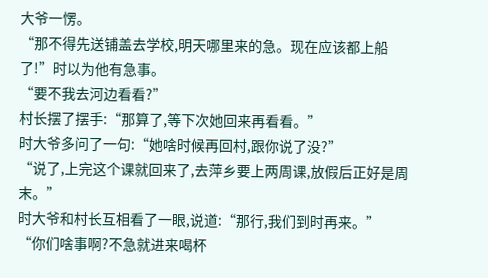大爷一愣。
“那不得先送铺盖去学校,明天哪里来的急。现在应该都上船了!”时以为他有急事。
“要不我去河边看看?”
村长摆了摆手:“那算了,等下次她回来再看看。”
时大爷多问了一句:“她啥时候再回村,跟你说了没?”
“说了,上完这个课就回来了,去萍乡要上两周课,放假后正好是周末。”
时大爷和村长互相看了一眼,说道:“那行,我们到时再来。”
“你们啥事啊?不急就进来喝杯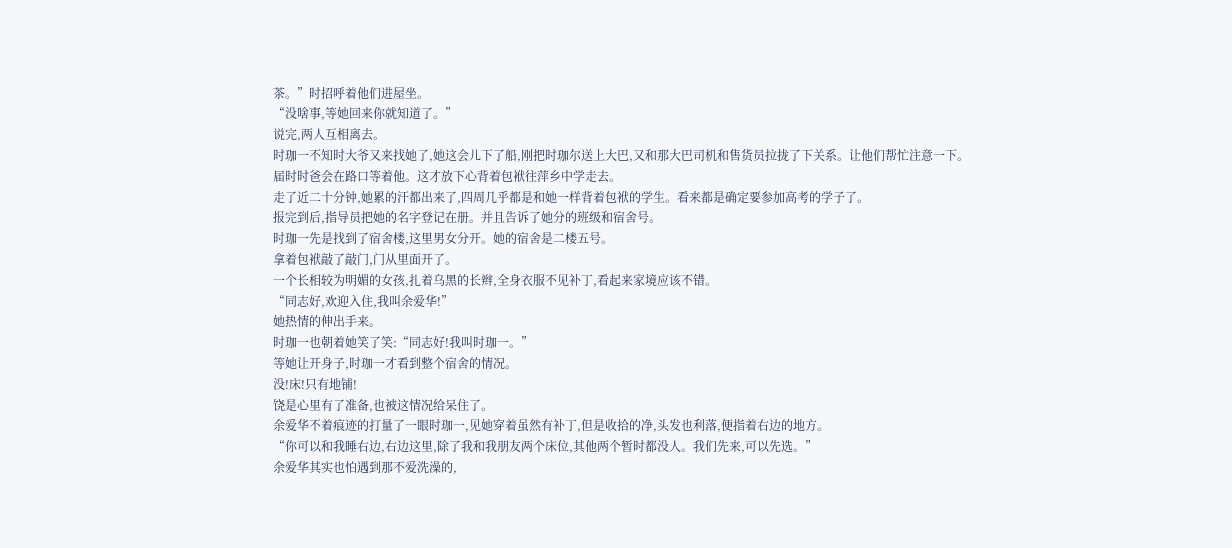茶。”时招呼着他们进屋坐。
“没啥事,等她回来你就知道了。”
说完,两人互相离去。
时珈一不知时大爷又来找她了,她这会儿下了船,刚把时珈尔送上大巴,又和那大巴司机和售货员拉拢了下关系。让他们帮忙注意一下。
届时时爸会在路口等着他。这才放下心背着包袱往萍乡中学走去。
走了近二十分钟,她累的汗都出来了,四周几乎都是和她一样背着包袱的学生。看来都是确定要参加高考的学子了。
报完到后,指导员把她的名字登记在册。并且告诉了她分的班级和宿舍号。
时珈一先是找到了宿舍楼,这里男女分开。她的宿舍是二楼五号。
拿着包袱敲了敲门,门从里面开了。
一个长相较为明媚的女孩,扎着乌黑的长辫,全身衣服不见补丁,看起来家境应该不错。
“同志好,欢迎入住,我叫余爱华!”
她热情的伸出手来。
时珈一也朝着她笑了笑:“同志好!我叫时珈一。”
等她让开身子,时珈一才看到整个宿舍的情况。
没!床!只有地铺!
饶是心里有了准备,也被这情况给呆住了。
余爱华不着痕迹的打量了一眼时珈一,见她穿着虽然有补丁,但是收拾的净,头发也利落,便指着右边的地方。
“你可以和我睡右边,右边这里,除了我和我朋友两个床位,其他两个暂时都没人。我们先来,可以先选。”
余爱华其实也怕遇到那不爱洗澡的,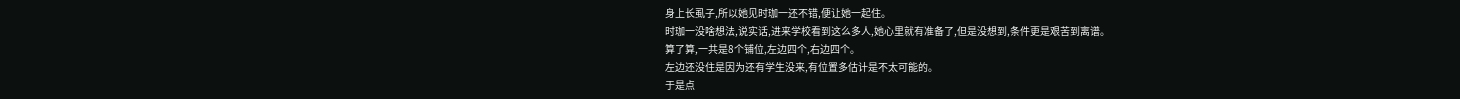身上长虱子,所以她见时珈一还不错,便让她一起住。
时珈一没啥想法,说实话,进来学校看到这么多人,她心里就有准备了,但是没想到,条件更是艰苦到离谱。
算了算,一共是8个铺位,左边四个,右边四个。
左边还没住是因为还有学生没来,有位置多估计是不太可能的。
于是点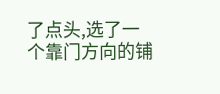了点头,选了一个靠门方向的铺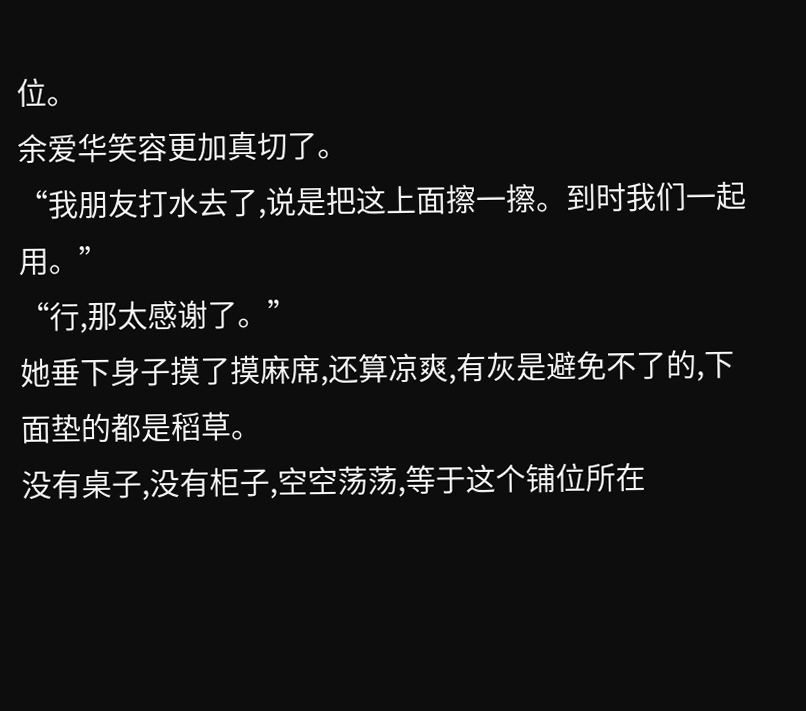位。
余爱华笑容更加真切了。
“我朋友打水去了,说是把这上面擦一擦。到时我们一起用。”
“行,那太感谢了。”
她垂下身子摸了摸麻席,还算凉爽,有灰是避免不了的,下面垫的都是稻草。
没有桌子,没有柜子,空空荡荡,等于这个铺位所在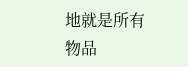地就是所有物品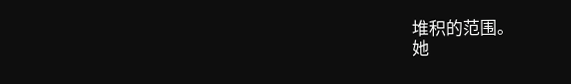堆积的范围。
她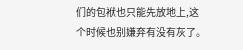们的包袱也只能先放地上,这个时候也别嫌弃有没有灰了。